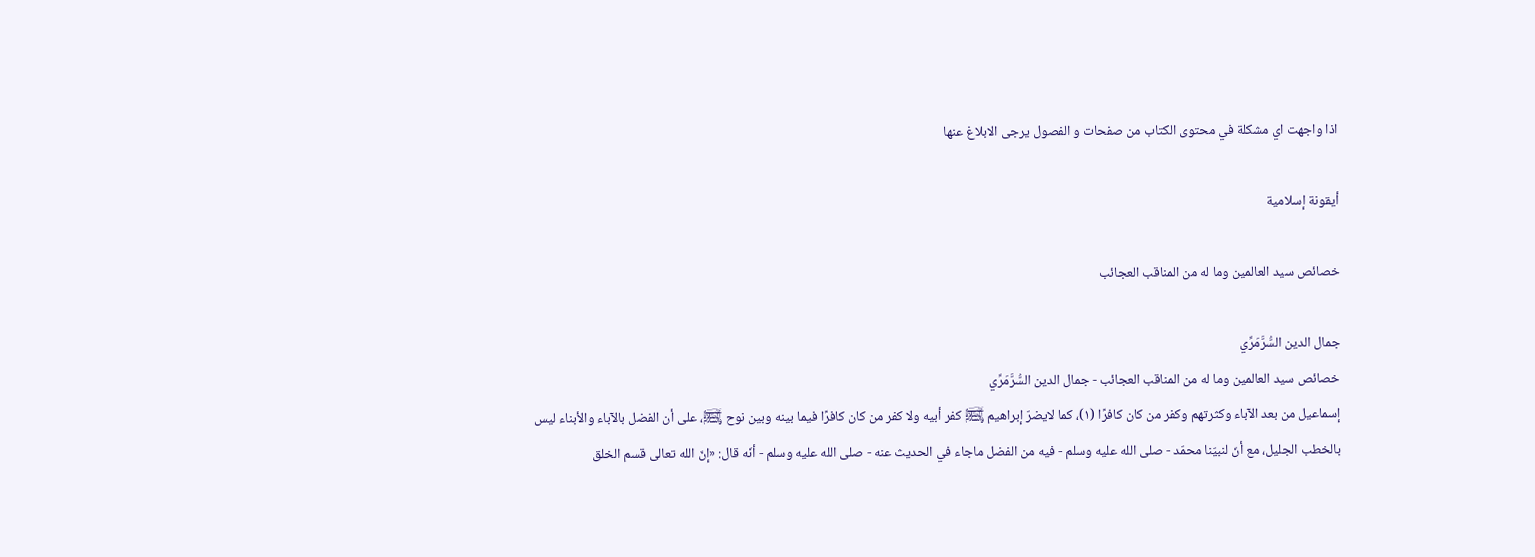اذا واجهت اي مشكلة في محتوى الكتاب من صفحات و الفصول يرجى الابلاغ عنها

أيقونة إسلامية

خصائص سيد العالمين وما له من المناقب العجائب

جمال الدين السُّرَّمَرِّي
خصائص سيد العالمين وما له من المناقب العجائب - جمال الدين السُّرَّمَرِّي
إسماعيل من بعد الآباء وكثرتهم وكفر من كان كافرًا (١)، كما لايضرّ إبراهيم ﵊ كفر أبيه ولا كفر من كان كافرًا فيما بينه وبين نوح ﵊، على أن الفضل بالآباء والأبناء ليس بالخطب الجليل، مع أنّ لنبيّنا محمّد - صلى الله عليه وسلم - فيه من الفضل ماجاء في الحديث عنه - صلى الله عليه وسلم - أنّه قال: «إنّ الله تعالى قسم الخلق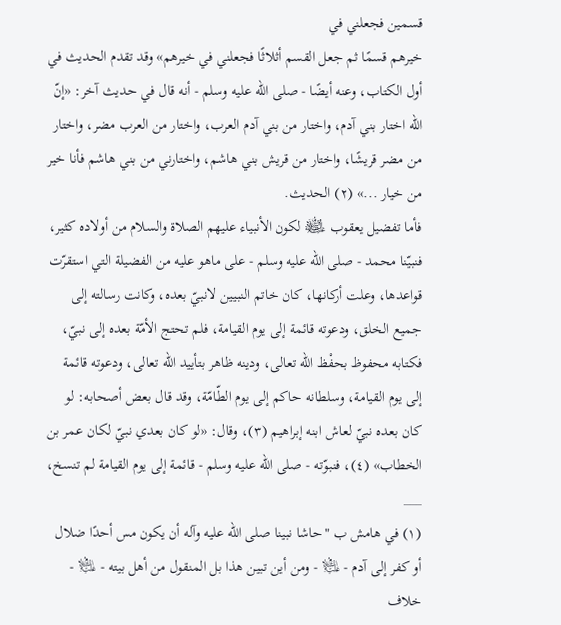قسمين فجعلني في
خيرهم قسمًا ثم جعل القسم أثلاثًا فجعلني في خيرهم» وقد تقدم الحديث في أول الكتاب، وعنه أيضًا - صلى الله عليه وسلم - أنه قال في حديث آخر: «إنّ الله اختار بني آدم، واختار من بني آدم العرب، واختار من العرب مضر، واختار من مضر قريشًا، واختار من قريش بني هاشم، واختارني من بني هاشم فأنا خير من خيار ...» (٢) الحديث.
فأما تفضيل يعقوب ﵊ لكون الأنبياء عليهم الصلاة والسلام من أولاده كثير، فنبيّنا محمد - صلى الله عليه وسلم - على ماهو عليه من الفضيلة التي استقرّت قواعدها، وعلت أركانها، كان خاتم النبيين لانبيّ بعده، وكانت رسالته إلى جميع الخلق، ودعوته قائمة إلى يوم القيامة، فلم تحتج الأمّة بعده إلى نبيّ، فكتابه محفوظ بحفْظ الله تعالى، ودينه ظاهر بتأييد الله تعالى، ودعوته قائمة إلى يوم القيامة، وسلطانه حاكم إلى يوم الطّامّة، وقد قال بعض أصحابه: لو كان بعده نبيّ لعاش ابنه إبراهيم (٣)، وقال: «لو كان بعدي نبيّ لكان عمر بن الخطاب» (٤)، فنبوّته - صلى الله عليه وسلم - قائمة إلى يوم القيامة لم تنسخ،
___
(١) في هامش ب "حاشا نبينا صلى الله عليه وآله أن يكون مس أحدًا ضلال أو كفر إلى آدم - ﵇ - ومن أين تبين هذا بل المنقول من أهل بيته - ﵇ - خلاف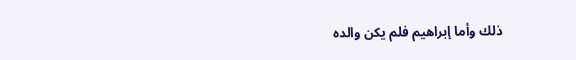ذلك وأما إبراهيم فلم يكن والده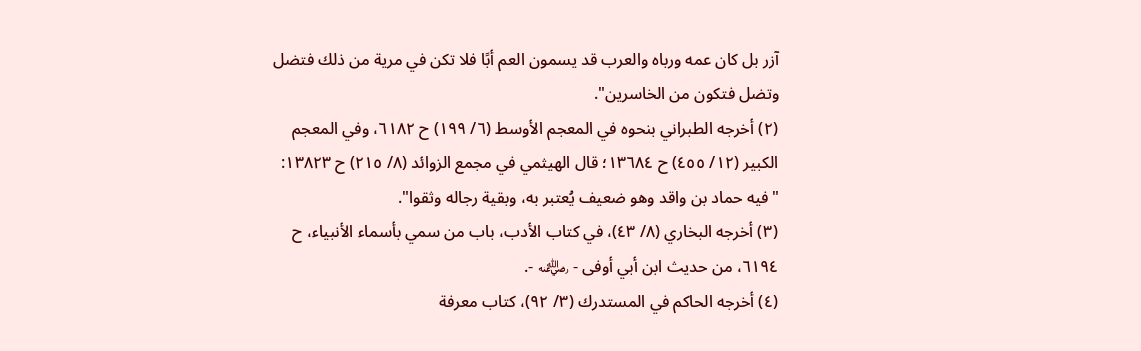آزر بل كان عمه ورباه والعرب قد يسمون العم أبًا فلا تكن في مرية من ذلك فتضل وتضل فتكون من الخاسرين".
(٢) أخرجه الطبراني بنحوه في المعجم الأوسط (٦/ ١٩٩) ح ٦١٨٢، وفي المعجم الكبير (١٢/ ٤٥٥) ح ١٣٦٨٤؛ قال الهيثمي في مجمع الزوائد (٨/ ٢١٥) ح ١٣٨٢٣: "فيه حماد بن واقد وهو ضعيف يُعتبر به، وبقية رجاله وثقوا".
(٣) أخرجه البخاري (٨/ ٤٣)، في كتاب الأدب، باب من سمي بأسماء الأنبياء، ح ٦١٩٤، من حديث ابن أبي أوفى - ﵁ -.
(٤) أخرجه الحاكم في المستدرك (٣/ ٩٢)، كتاب معرفة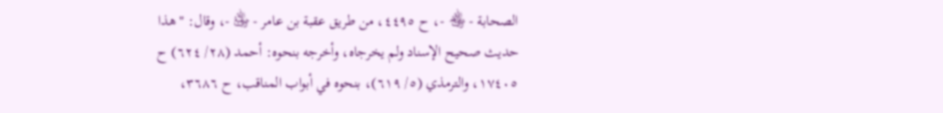الصحابة - ﵃ -، ح ٤٤٩٥، من طريق عقبة بن عامر - ﵁ -، وقال: "هذا حديث صحيح الإسناد ولم يخرجاه، وأخرجه بنحوه: أحمد (٢٨/ ٦٢٤) ح ١٧٤٠٥، والترمذي (٥/ ٦١٩)، بنحوه في أبواب المناقب، ح ٣٦٨٦،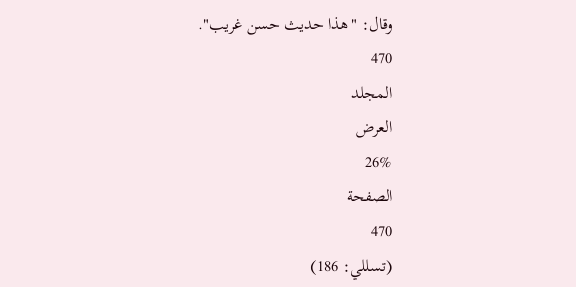وقال: "هذا حديث حسن غريب".
470
المجلد
العرض
26%
الصفحة
470
(تسللي: 186)